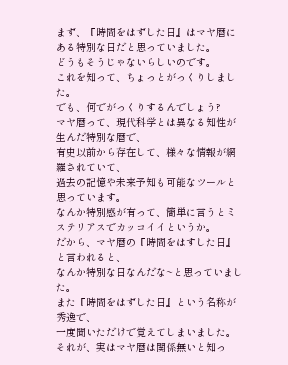まず、『時間をはずした日』はマヤ暦にある特別な日だと思っていました。
どうもそうじゃないらしいのです。
これを知って、ちょっとがっくりしました。
でも、何でがっくりするんでしょう?
マヤ暦って、現代科学とは異なる知性が生んだ特別な暦で、
有史以前から存在して、様々な情報が網羅されていて、
過去の記憶や未来予知も可能なツールと思っています。
なんか特別感が有って、簡単に言うとミステリアスでカッコイイというか。
だから、マヤ暦の『時間をはすした日』と言われると、
なんか特別な日なんだな~と思っていました。
また『時間をはずした日』という名称が秀逸で、
一度聞いただけで覚えてしまいました。
それが、実はマヤ暦は関係無いと知っ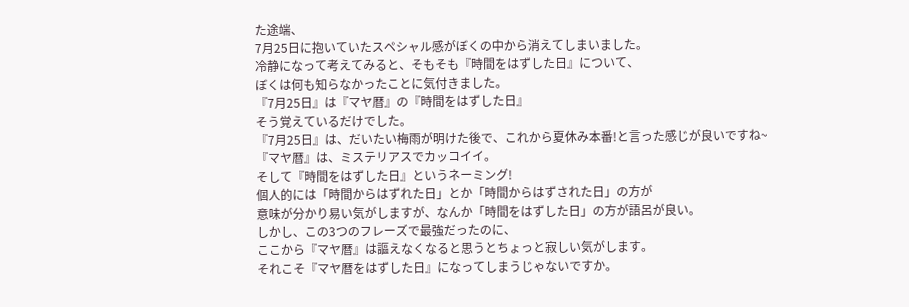た途端、
7月25日に抱いていたスペシャル感がぼくの中から消えてしまいました。
冷静になって考えてみると、そもそも『時間をはずした日』について、
ぼくは何も知らなかったことに気付きました。
『7月25日』は『マヤ暦』の『時間をはずした日』
そう覚えているだけでした。
『7月25日』は、だいたい梅雨が明けた後で、これから夏休み本番!と言った感じが良いですね~
『マヤ暦』は、ミステリアスでカッコイイ。
そして『時間をはずした日』というネーミング!
個人的には「時間からはずれた日」とか「時間からはずされた日」の方が
意味が分かり易い気がしますが、なんか「時間をはずした日」の方が語呂が良い。
しかし、この3つのフレーズで最強だったのに、
ここから『マヤ暦』は謳えなくなると思うとちょっと寂しい気がします。
それこそ『マヤ暦をはずした日』になってしまうじゃないですか。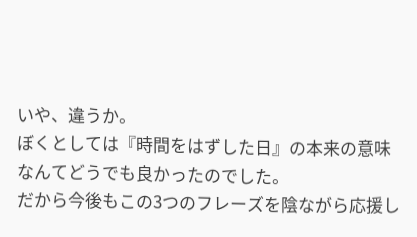いや、違うか。
ぼくとしては『時間をはずした日』の本来の意味なんてどうでも良かったのでした。
だから今後もこの3つのフレーズを陰ながら応援し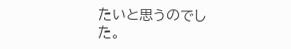たいと思うのでした。